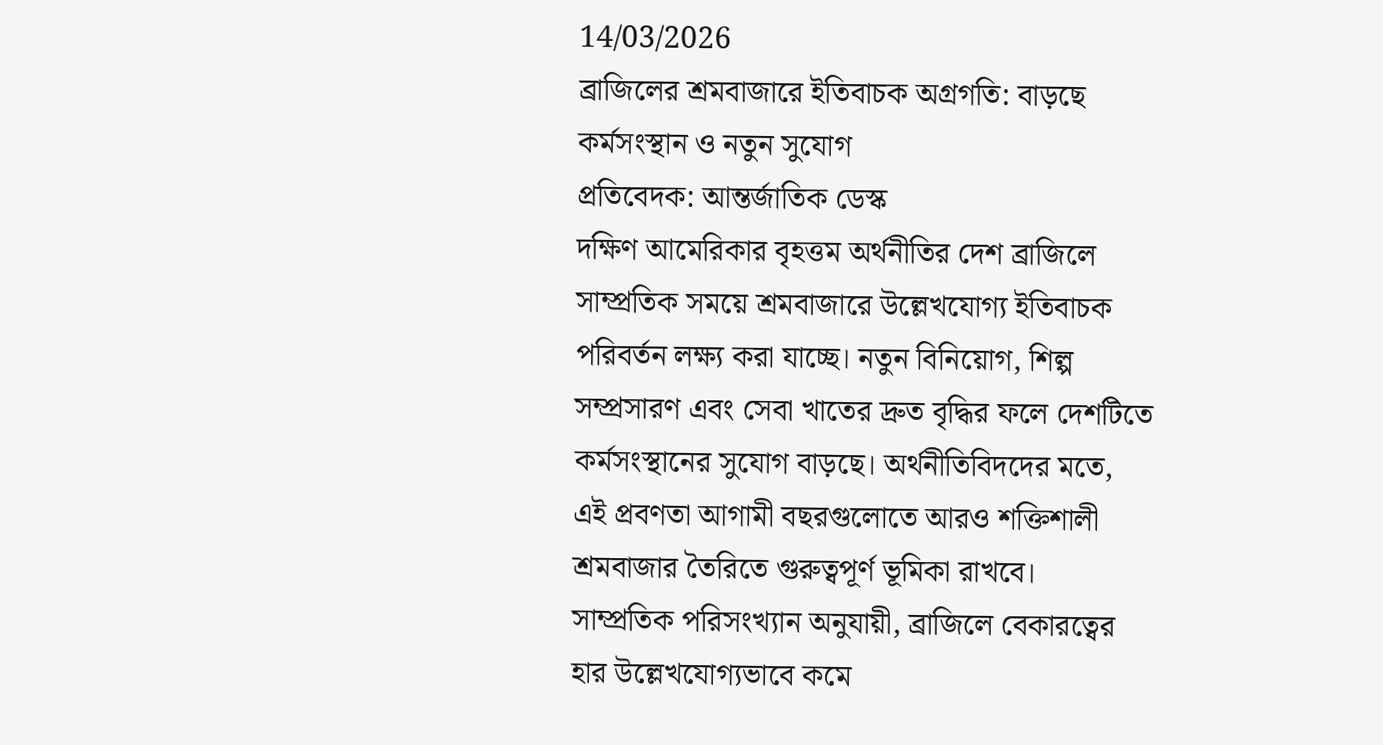14/03/2026
ব্রাজিলের শ্রমবাজারে ইতিবাচক অগ্রগতি: বাড়ছে কর্মসংস্থান ও নতুন সুযোগ
প্রতিবেদক: আন্তর্জাতিক ডেস্ক
দক্ষিণ আমেরিকার বৃহত্তম অর্থনীতির দেশ ব্রাজিলে সাম্প্রতিক সময়ে শ্রমবাজারে উল্লেখযোগ্য ইতিবাচক পরিবর্তন লক্ষ্য করা যাচ্ছে। নতুন বিনিয়োগ, শিল্প সম্প্রসারণ এবং সেবা খাতের দ্রুত বৃদ্ধির ফলে দেশটিতে কর্মসংস্থানের সুযোগ বাড়ছে। অর্থনীতিবিদদের মতে, এই প্রবণতা আগামী বছরগুলোতে আরও শক্তিশালী শ্রমবাজার তৈরিতে গুরুত্বপূর্ণ ভূমিকা রাখবে।
সাম্প্রতিক পরিসংখ্যান অনুযায়ী, ব্রাজিলে বেকারত্বের হার উল্লেখযোগ্যভাবে কমে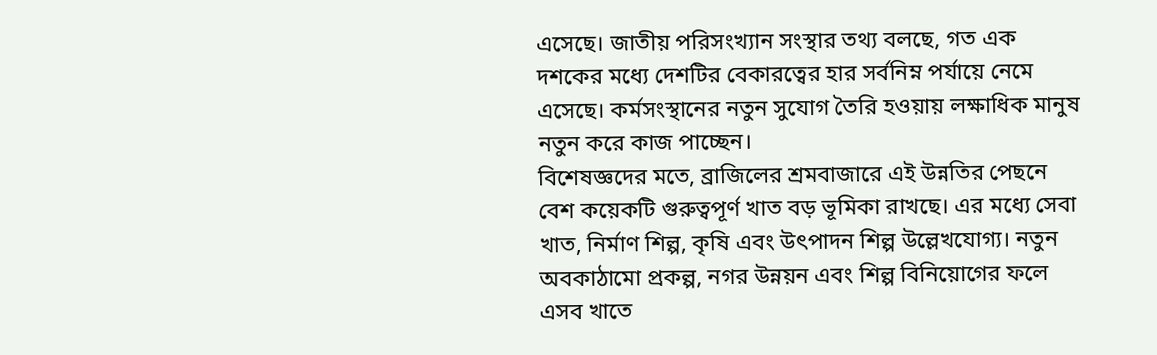এসেছে। জাতীয় পরিসংখ্যান সংস্থার তথ্য বলছে, গত এক দশকের মধ্যে দেশটির বেকারত্বের হার সর্বনিম্ন পর্যায়ে নেমে এসেছে। কর্মসংস্থানের নতুন সুযোগ তৈরি হওয়ায় লক্ষাধিক মানুষ নতুন করে কাজ পাচ্ছেন।
বিশেষজ্ঞদের মতে, ব্রাজিলের শ্রমবাজারে এই উন্নতির পেছনে বেশ কয়েকটি গুরুত্বপূর্ণ খাত বড় ভূমিকা রাখছে। এর মধ্যে সেবা খাত, নির্মাণ শিল্প, কৃষি এবং উৎপাদন শিল্প উল্লেখযোগ্য। নতুন অবকাঠামো প্রকল্প, নগর উন্নয়ন এবং শিল্প বিনিয়োগের ফলে এসব খাতে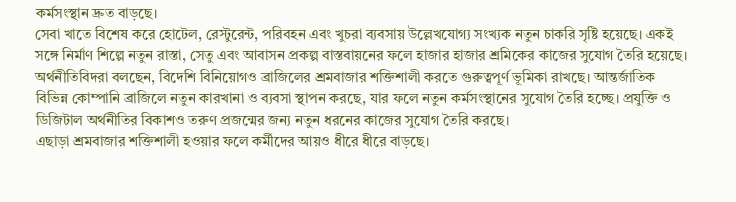কর্মসংস্থান দ্রুত বাড়ছে।
সেবা খাতে বিশেষ করে হোটেল, রেস্টুরেন্ট, পরিবহন এবং খুচরা ব্যবসায় উল্লেখযোগ্য সংখ্যক নতুন চাকরি সৃষ্টি হয়েছে। একই সঙ্গে নির্মাণ শিল্পে নতুন রাস্তা, সেতু এবং আবাসন প্রকল্প বাস্তবায়নের ফলে হাজার হাজার শ্রমিকের কাজের সুযোগ তৈরি হয়েছে।
অর্থনীতিবিদরা বলছেন, বিদেশি বিনিয়োগও ব্রাজিলের শ্রমবাজার শক্তিশালী করতে গুরুত্বপূর্ণ ভূমিকা রাখছে। আন্তর্জাতিক বিভিন্ন কোম্পানি ব্রাজিলে নতুন কারখানা ও ব্যবসা স্থাপন করছে, যার ফলে নতুন কর্মসংস্থানের সুযোগ তৈরি হচ্ছে। প্রযুক্তি ও ডিজিটাল অর্থনীতির বিকাশও তরুণ প্রজন্মের জন্য নতুন ধরনের কাজের সুযোগ তৈরি করছে।
এছাড়া শ্রমবাজার শক্তিশালী হওয়ার ফলে কর্মীদের আয়ও ধীরে ধীরে বাড়ছে।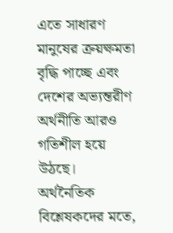এতে সাধারণ মানুষের ক্রয়ক্ষমতা বৃদ্ধি পাচ্ছে এবং দেশের অভ্যন্তরীণ অর্থনীতি আরও গতিশীল হয়ে উঠছে।
অর্থনৈতিক বিশ্লেষকদের মতে,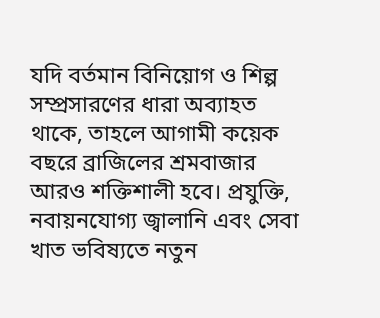যদি বর্তমান বিনিয়োগ ও শিল্প সম্প্রসারণের ধারা অব্যাহত থাকে, তাহলে আগামী কয়েক বছরে ব্রাজিলের শ্রমবাজার আরও শক্তিশালী হবে। প্রযুক্তি, নবায়নযোগ্য জ্বালানি এবং সেবা খাত ভবিষ্যতে নতুন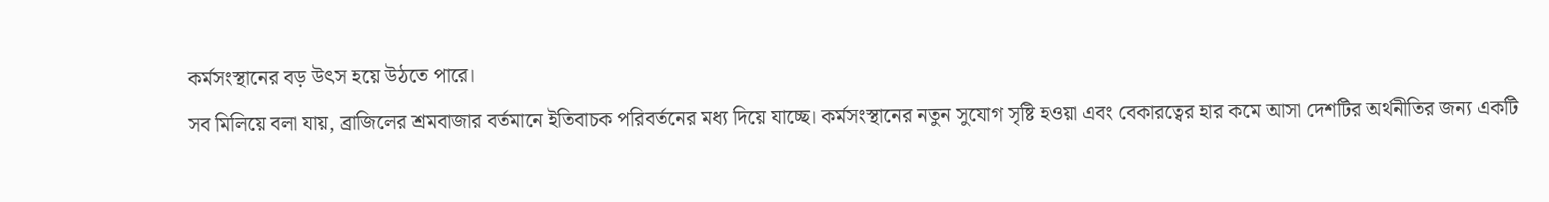কর্মসংস্থানের বড় উৎস হয়ে উঠতে পারে।
সব মিলিয়ে বলা যায়, ব্রাজিলের শ্রমবাজার বর্তমানে ইতিবাচক পরিবর্তনের মধ্য দিয়ে যাচ্ছে। কর্মসংস্থানের নতুন সুযোগ সৃষ্টি হওয়া এবং বেকারত্বের হার কমে আসা দেশটির অর্থনীতির জন্য একটি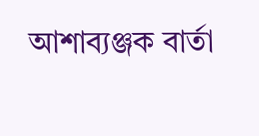আশাব্যঞ্জক বার্তা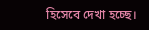হিসেবে দেখা হচ্ছে।